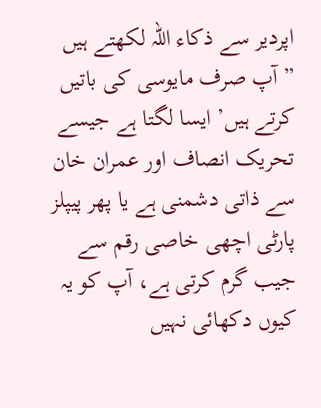اپردیر سے ذکاء اللہ لکھتے ہیں
”آپ صرف مایوسی کی باتیں کرتے ہیں’ ایسا لگتا ہے جیسے تحریک انصاف اور عمران خان سے ذاتی دشمنی ہے یا پھر پیپلز پارٹی اچھی خاصی رقم سے جیب گرم کرتی ہے، آپ کو یہ کیوں دکھائی نہیں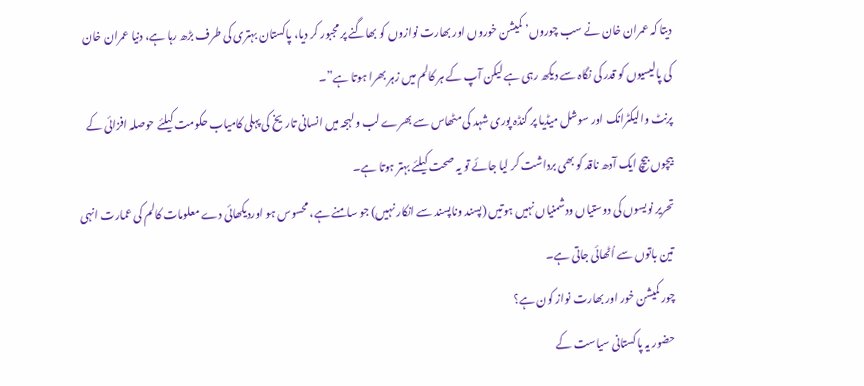دیتا کہ عمران خان نے سب چوروں’ کمیشن خوروں اور بھارت نوازوں کو بھاگنے پر مجبور کر دیا، پاکستان بہتری کی طرف بڑھ رہا ہے، دنیا عمران خان کی پالیسیوں کو قدر کی نگاہ سے دیکھ رہی ہے لیکن آپ کے ہر کالم میں زہر بھرا ہوتا ہے”۔
پرنٹ والیکٹرانک اور سوشل میڈیا پر گنڈہ پوری شہد کی مٹھاس سے بھرے لب ولہجہ میں انسانی تاریخ کی پہلی کامیاب حکومت کیلئے حوصلہ افزائی کے بیچوں بیچ ایک آدھ ناقد کو بھی برداشت کر لیا جائے تو یہ صحت کیلئے بہتر ہوتا ہے۔
تحریر نویسوں کی دوستیاں ودشمنیاں نہیں ہوتیں (پسند وناپسند سے انکار نہیں) جو سامنے ہے، محسوس ہو اوردیکھائی دے معلومات کالم کی عمارت انہی تین باتوں سے اُٹھائی جاتی ہے۔
چور کمیشن خور اور بھارت نواز کون ہے؟
حضور یہ پاکستانی سیاست کے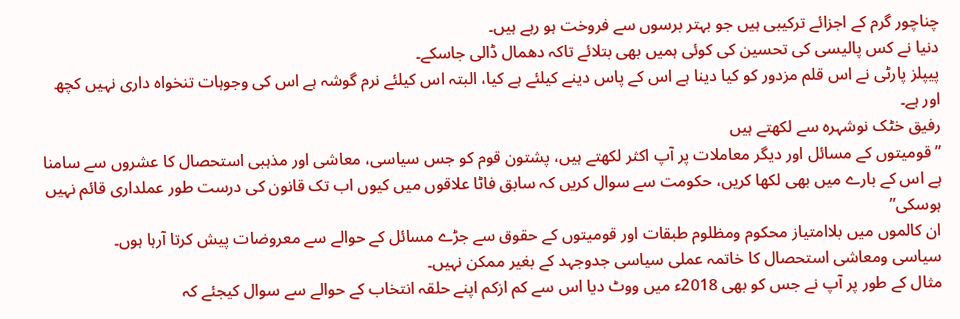چناچور گرم کے اجزائے ترکیبی ہیں جو بہتر برسوں سے فروخت ہو رہے ہیں۔
دنیا نے کس پالیسی کی تحسین کی کوئی ہمیں بھی بتلائے تاکہ دھمال ڈالی جاسکے۔
پیپلز پارٹی نے اس قلم مزدور کو کیا دینا ہے اس کے پاس دینے کیلئے ہے کیا، البتہ اس کیلئے نرم گوشہ ہے اس کی وجوہات تنخواہ داری نہیں کچھ اور ہے۔
رفیق خٹک نوشہرہ سے لکھتے ہیں
”قومیتوں کے مسائل اور دیگر معاملات پر آپ اکثر لکھتے ہیں، پشتون قوم کو جس سیاسی، معاشی اور مذہبی استحصال کا عشروں سے سامنا ہے اس کے بارے میں بھی لکھا کریں، حکومت سے سوال کریں کہ سابق فاٹا علاقوں میں کیوں اب تک قانون کی درست طور عملداری قائم نہیں ہوسکی”
ان کالموں میں بلاامتیاز محکوم ومظلوم طبقات اور قومیتوں کے حقوق سے جڑے مسائل کے حوالے سے معروضات پیش کرتا آرہا ہوں۔
سیاسی ومعاشی استحصال کا خاتمہ عملی سیاسی جدوجہد کے بغیر ممکن نہیں۔
مثال کے طور پر آپ نے جس کو بھی 2018ء میں ووٹ دیا اس سے کم ازکم اپنے حلقہ انتخاب کے حوالے سے سوال کیجئے کہ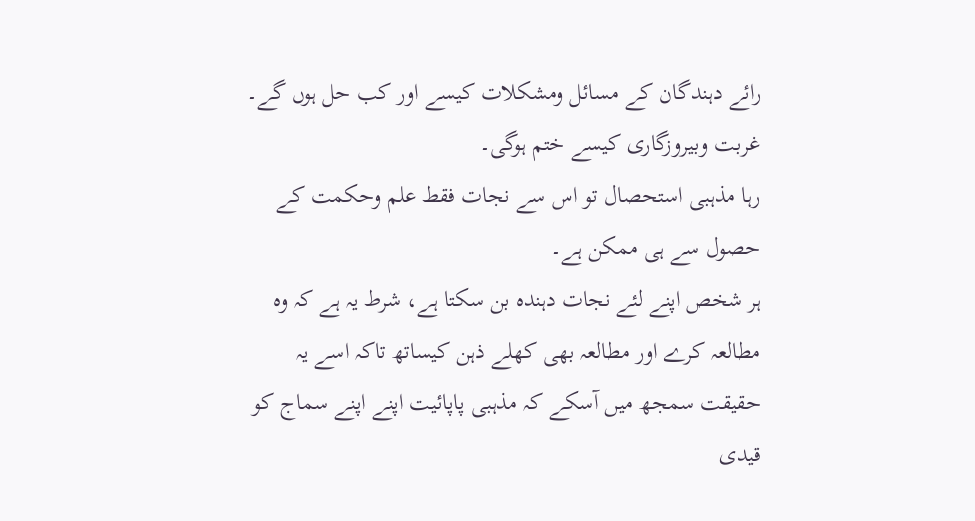رائے دہندگان کے مسائل ومشکلات کیسے اور کب حل ہوں گے۔
غربت وبیروزگاری کیسے ختم ہوگی۔
رہا مذہبی استحصال تو اس سے نجات فقط علم وحکمت کے حصول سے ہی ممکن ہے۔
ہر شخص اپنے لئے نجات دہندہ بن سکتا ہے، شرط یہ ہے کہ وہ مطالعہ کرے اور مطالعہ بھی کھلے ذہن کیساتھ تاکہ اسے یہ حقیقت سمجھ میں آسکے کہ مذہبی پاپائیت اپنے اپنے سماج کو قیدی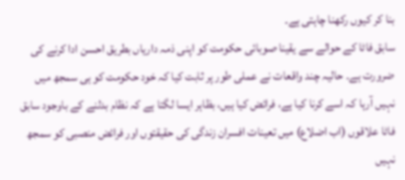بنا کر کیوں رکھنا چاہتی ہے۔
سابق فاٹا کے حوالے سے یقینا صوبائی حکومت کو اپنی ذمہ داریاں بطریق احسن ادا کرنے کی ضرورت ہے۔ حالیہ چند واقعات نے عملی طور پر ثابت کیا کہ خود حکومت کو ہی سمجھ میں نہیں آرہا کہ اسے کرنا کیا ہے، فرائض کیا ہیں، بظاہر ایسا لگتا ہے کہ نظام بدلنے کے باوجود سابق فاٹا علاقوں (اب اضلاع) میں تعینات افسران زندگی کی حقیقتوں اور فرائض منصبی کو سمجھ نہیں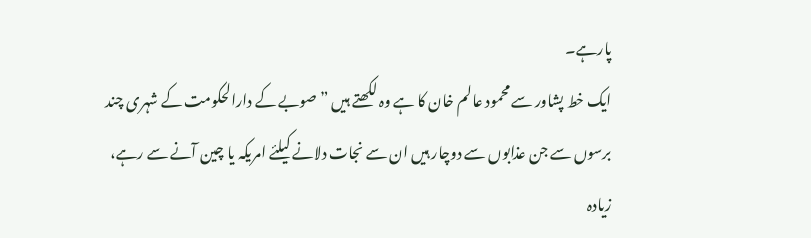پارہے۔
ایک خط پشاور سے محمود عالم خان کا ہے وہ لکھتے ہیں ”صوبے کے دارالحکومت کے شہری چند برسوں سے جن عذابوں سے دوچار ہیں ان سے نجات دلانے کیلئے امریکہ یا چین آنے سے رہے، زیادہ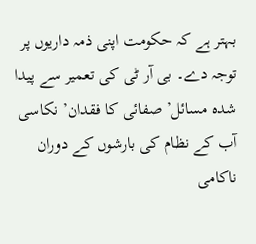بہتر ہے کہ حکومت اپنی ذمہ داریوں پر توجہ دے۔ بی آر ٹی کی تعمیر سے پیدا شدہ مسائل’ صفائی کا فقدان’ نکاسی آب کے نظام کی بارشوں کے دوران ناکامی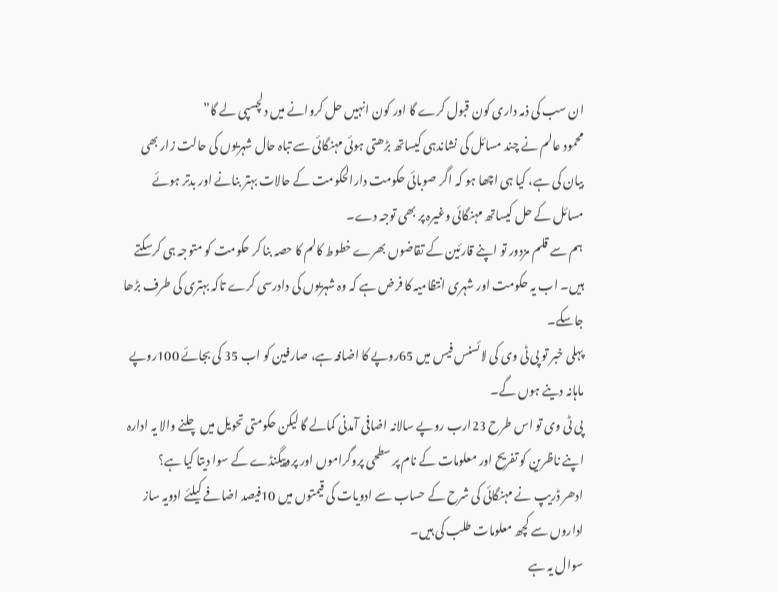ان سب کی ذمہ داری کون قبول کرے گا اور کون انہیں حل کروانے میں دلچسپی لے گا”
محمود عالم نے چند مسائل کی نشاندہی کیساتھ بڑھتی ہوئی مہنگائی سے تباہ حال شہریوں کی حالت زار بھی بیان کی ہے، کیا ہی اچھا ہو کہ اگر صوبائی حکومت دارالحکومت کے حالات بہتر بنانے اور بدتر ہوئے مسائل کے حل کیساتھ مہنگائی وغیرہ پر بھی توجہ دے۔
ہم سے قلم مزدور تو اپنے قارئین کے تقاضوں بھرے خطوط کالم کا حصہ بنا کر حکومت کو متوجہ ہی کرسکتے ہیں۔ اب یہ حکومت اور شہری انتظامیہ کا فرض ہے کہ وہ شہریوں کی دادرسی کرے تاکہ بہتری کی طرف بڑھا جاسکے۔
پہلی خبر تو پی ٹی وی کی لائسنس فیس میں 65روپے کا اضافہ ہے، صارفین کو اب 35 کی بجائے 100روپے ماہانہ دینے ہوں گے۔
پی ٹی وی تو اس طرح 23ارب روپے سالانہ اضافی آمدنی کمالے گا لیکن حکومتی تحویل میں چلنے والا یہ ادارہ اپنے ناظرین کو تفریح اور معلومات کے نام پر سطحی پروگراموں اور پروپیگنڈے کے سوا دیتا کیا ہے؟
ادھر ڈریپ نے مہنگائی کی شرح کے حساب سے ادویات کی قیمتوں میں 10فیصد اضافے کیلئے ادویہ ساز اداروں سے کچھ معلومات طلب کی ہیں۔
سوال یہ ہے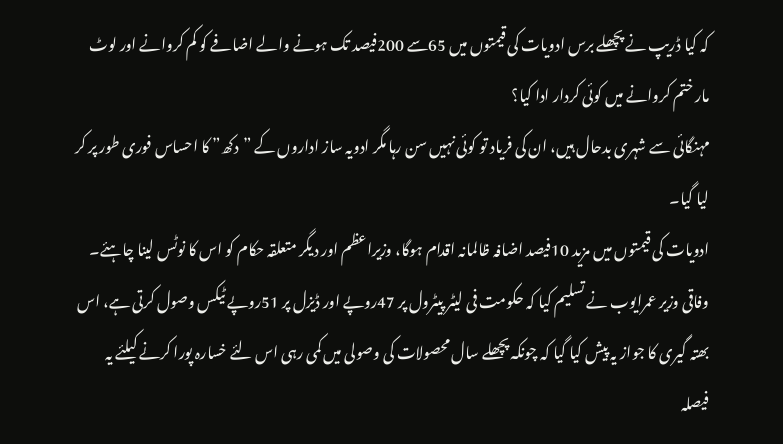کہ کیا ڈریپ نے پچھلے برس ادویات کی قیمتوں میں 65سے 200فیصد تک ہونے والے اضافے کو کم کروانے اور لوٹ مار ختم کروانے میں کوئی کردار ادا کیا؟
مہنگائی سے شہری بدحال ہیں، ان کی فریاد تو کوئی نہیں سن رہا مگر ادویہ ساز اداروں کے ”دکھ” کا احساس فوری طور پر کر لیا گیا۔
ادویات کی قیمتوں میں مزید 10فیصد اضافہ ظالمانہ اقدام ہوگا، وزیراعظم اور دیگر متعلقہ حکام کو اس کا نوٹس لینا چاہئے۔
وفاقی وزیر عمرایوب نے تسلیم کیا کہ حکومت فی لیٹر پیٹرول پر 47روپے اور ڈیزل پر 51روپے ٹیکس وصول کرتی ہے، اس بھتہ گیری کا جواز یہ پیش کیا گیا کہ چونکہ پچھلے سال محصولات کی وصولی میں کمی رہی اس لئے خسارہ پورا کرنے کیلئے یہ فیصلہ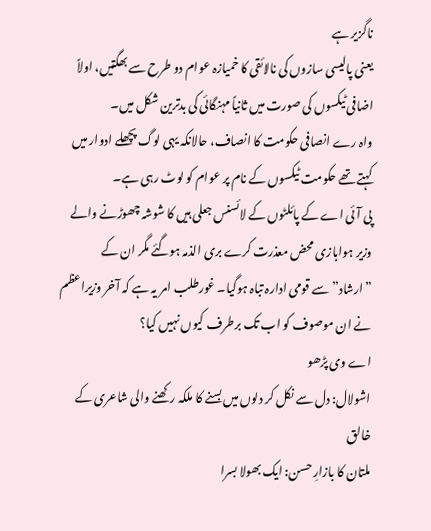ناگزیر ہے
یعنی پالیسی سازوں کی نالائقی کا خمیازہ عوام دو طرح سے بھگتیں، اولاً اضافی ٹیکسوں کی صورت میں ثانیاً مہنگائی کی بدترین شکل میں۔
واہ رے انصافی حکومت کا انصاف، حالانکہ یہی لوگ پچھلے ادوار میں کہتے تھے حکومت ٹیکسوں کے نام پر عوام کو لوٹ رہی ہے۔
پی آئی اے کے پائلٹوں کے لائسنس جعلی ہیں کا شوشہ چھوڑنے والے وزیر ہوابازی محض معذرت کرے بری الذمہ ہوگئے مگر ان کے ”ارشاد” سے قومی ادارہ تباہ ہوگیا۔ غورطلب امر یہ ہے کہ آخر وزیراعظم نے ان موصوف کو اب تک برطرف کیوں نہیں کیا؟
اے وی پڑھو
اشولال: دل سے نکل کر دلوں میں بسنے کا ملکہ رکھنے والی شاعری کے خالق
ملتان کا بازارِ حسن: ایک بھولا بسرا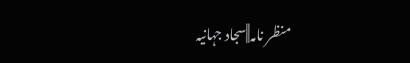منظر نامہ||سجاد جہانیہ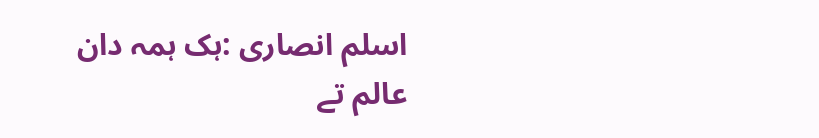اسلم انصاری :ہک ہمہ دان عالم تے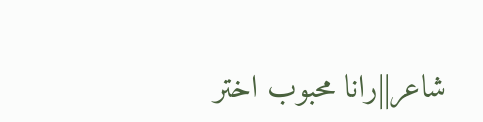شاعر||رانا محبوب اختر